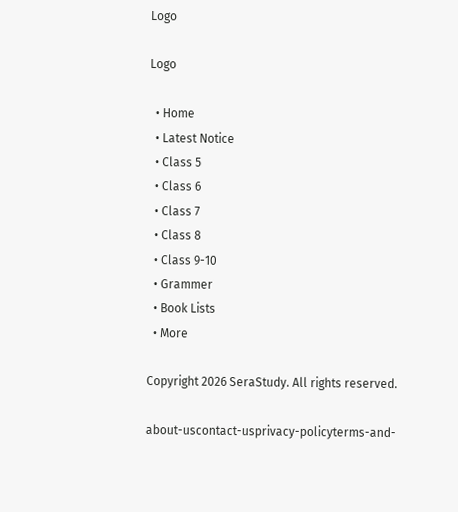Logo

Logo

  • Home
  • Latest Notice
  • Class 5
  • Class 6
  • Class 7
  • Class 8
  • Class 9-10
  • Grammer
  • Book Lists
  • More

Copyright 2026 SeraStudy. All rights reserved.

about-uscontact-usprivacy-policyterms-and-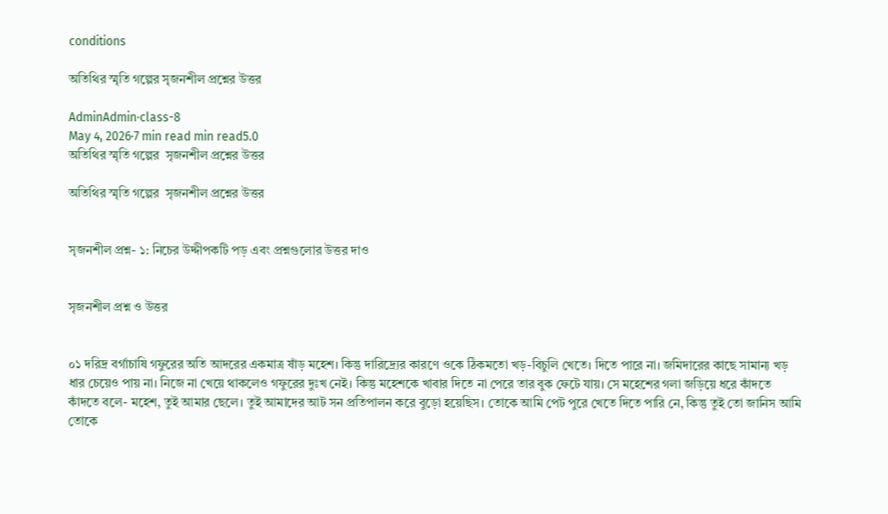conditions

অতিথির স্মৃতি গল্পের সৃজনশীল প্রশ্নের উত্তর

AdminAdmin·class-8
May 4, 2026·7 min read min read5.0
অতিথির স্মৃতি গল্পের  সৃজনশীল প্রশ্নের উত্তর

অতিথির স্মৃতি গল্পের  সৃজনশীল প্রশ্নের উত্তর


সৃজনশীল প্রশ্ন- ১: নিচের উদ্দীপকটি পড় এবং প্রশ্নগুলোর উত্তর দাও


সৃজনশীল প্রশ্ন ও উত্তর


০১ দরিদ্র বর্গাচাষি গফুরের অতি আদরের একমাত্র ষাঁড় মহেশ। কিন্তু দারিদ্র্যের কারণে ওকে ঠিকমতো খড়-বিচুলি খেতে। দিতে পারে না। জমিদারের কাছে সামান্য খড় ধার চেয়েও পায় না। নিজে না খেয়ে থাকলেও গফুরের দুঃখ নেই। কিন্তু মহেশকে খাবার দিতে না পেরে তার বুক ফেটে যায়। সে মহেশের গলা জড়িয়ে ধরে কাঁদতে কাঁদতে বলে- মহেশ, তুই আমার ছেলে। তুই আমাদের আট সন প্রতিপালন করে বুড়ো হয়েছিস। তোকে আমি পেট পুরে খেতে দিতে পারি নে, কিন্তু তুই তো জানিস আমি তোকে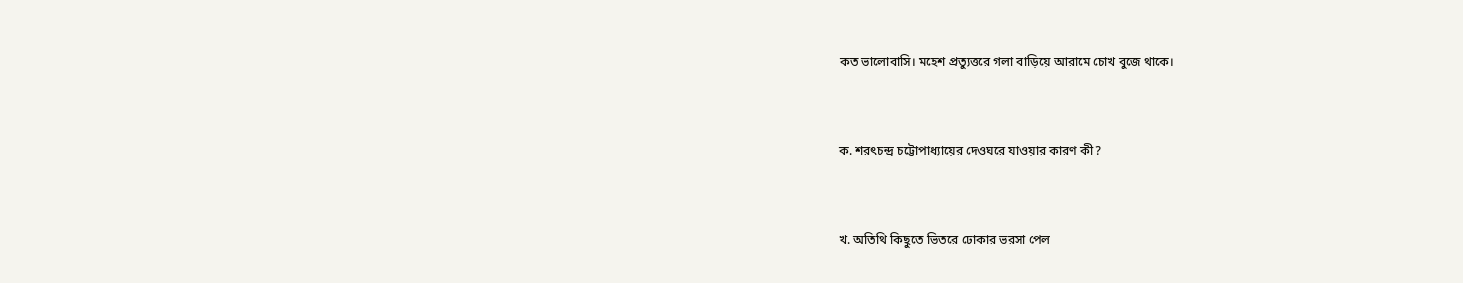কত ভালোবাসি। মহেশ প্রত্যুত্তরে গলা বাড়িয়ে আরামে চোখ বুজে থাকে।


ক. শরৎচন্দ্র চট্টোপাধ্যায়ের দেওঘরে যাওয়ার কারণ কী?


খ. অতিথি কিছুতে ভিতরে ঢোকার ভরসা পেল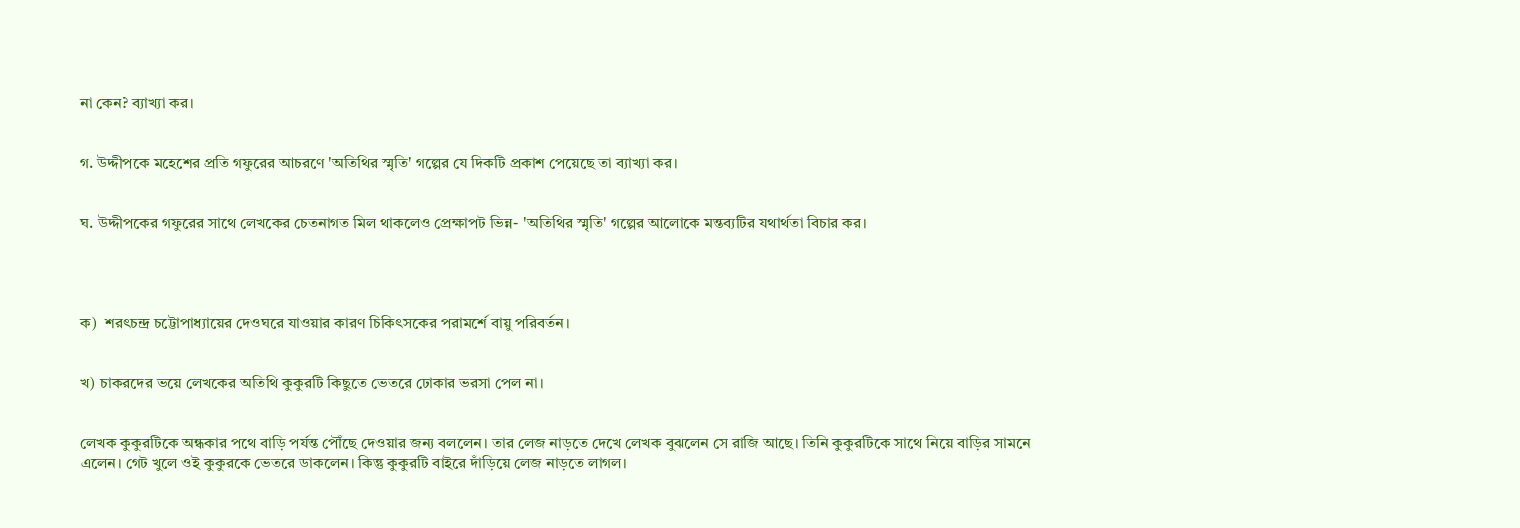না কেন? ব্যাখ্যা কর।


গ. উদ্দীপকে মহেশের প্রতি গফুরের আচরণে 'অতিথির স্মৃতি' গল্পের যে দিকটি প্রকাশ পেয়েছে তা ব্যাখ্যা কর।


ঘ. উদ্দীপকের গফুরের সাথে লেখকের চেতনাগত মিল থাকলেও প্রেক্ষাপট ভিন্ন- 'অতিথির স্মৃতি' গল্পের আলোকে মন্তব্যটির যথার্থতা বিচার কর।




ক)  শরৎচন্দ্র চট্টোপাধ্যায়ের দেওঘরে যাওয়ার কারণ চিকিৎসকের পরামর্শে বায়ু পরিবর্তন।


খ) চাকরদের ভয়ে লেখকের অতিথি কুকুরটি কিছুতে ভেতরে ঢোকার ভরসা পেল না।


লেখক কুকুরটিকে অন্ধকার পথে বাড়ি পর্যন্ত পৌঁছে দেওয়ার জন্য বললেন। তার লেজ নাড়তে দেখে লেখক বুঝলেন সে রাজি আছে। তিনি কুকুরটিকে সাথে নিয়ে বাড়ির সামনে এলেন। গেট খুলে ওই কুকুরকে ভেতরে ডাকলেন। কিন্তু কুকুরটি বাইরে দাঁড়িয়ে লেজ নাড়তে লাগল।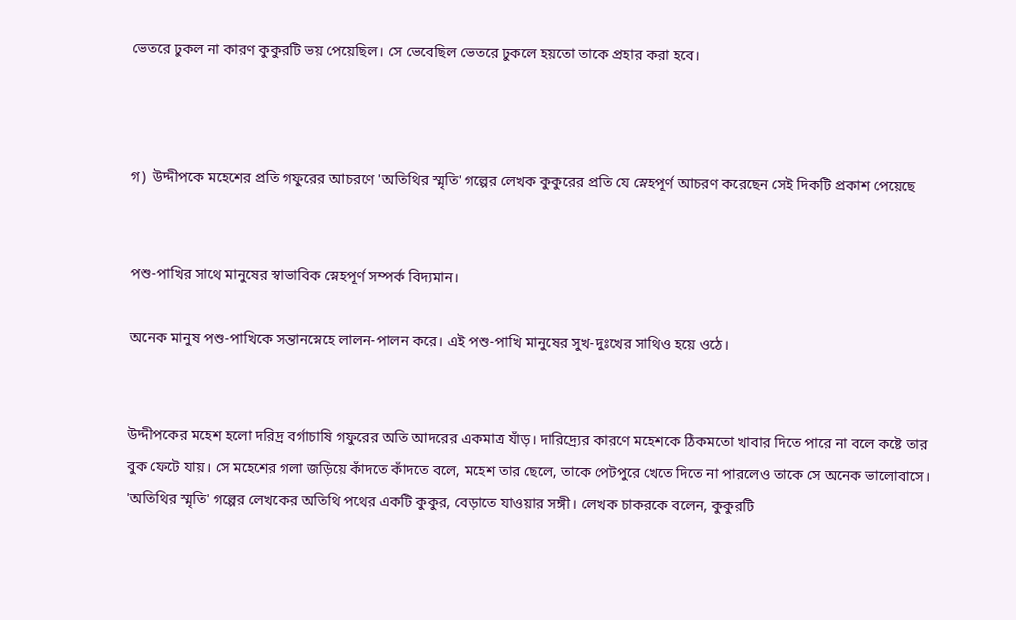ভেতরে ঢুকল না কারণ কুকুরটি ভয় পেয়েছিল। সে ভেবেছিল ভেতরে ঢুকলে হয়তো তাকে প্রহার করা হবে।



গ)  উদ্দীপকে মহেশের প্রতি গফুরের আচরণে 'অতিথির স্মৃতি' গল্পের লেখক কুকুরের প্রতি যে স্নেহপূর্ণ আচরণ করেছেন সেই দিকটি প্রকাশ পেয়েছে


পশু-পাখির সাথে মানুষের স্বাভাবিক স্নেহপূর্ণ সম্পর্ক বিদ্যমান।

অনেক মানুষ পশু-পাখিকে সন্তানস্নেহে লালন-পালন করে। এই পশু-পাখি মানুষের সুখ-দুঃখের সাথিও হয়ে ওঠে।


উদ্দীপকের মহেশ হলো দরিদ্র বর্গাচাষি গফুরের অতি আদরের একমাত্র যাঁড়। দারিদ্র্যের কারণে মহেশকে ঠিকমতো খাবার দিতে পারে না বলে কষ্টে তার বুক ফেটে যায়। সে মহেশের গলা জড়িয়ে কাঁদতে কাঁদতে বলে, মহেশ তার ছেলে, তাকে পেটপুরে খেতে দিতে না পারলেও তাকে সে অনেক ভালোবাসে। 'অতিথির স্মৃতি' গল্পের লেখকের অতিথি পথের একটি কুকুর, বেড়াতে যাওয়ার সঙ্গী। লেখক চাকরকে বলেন, কুকুরটি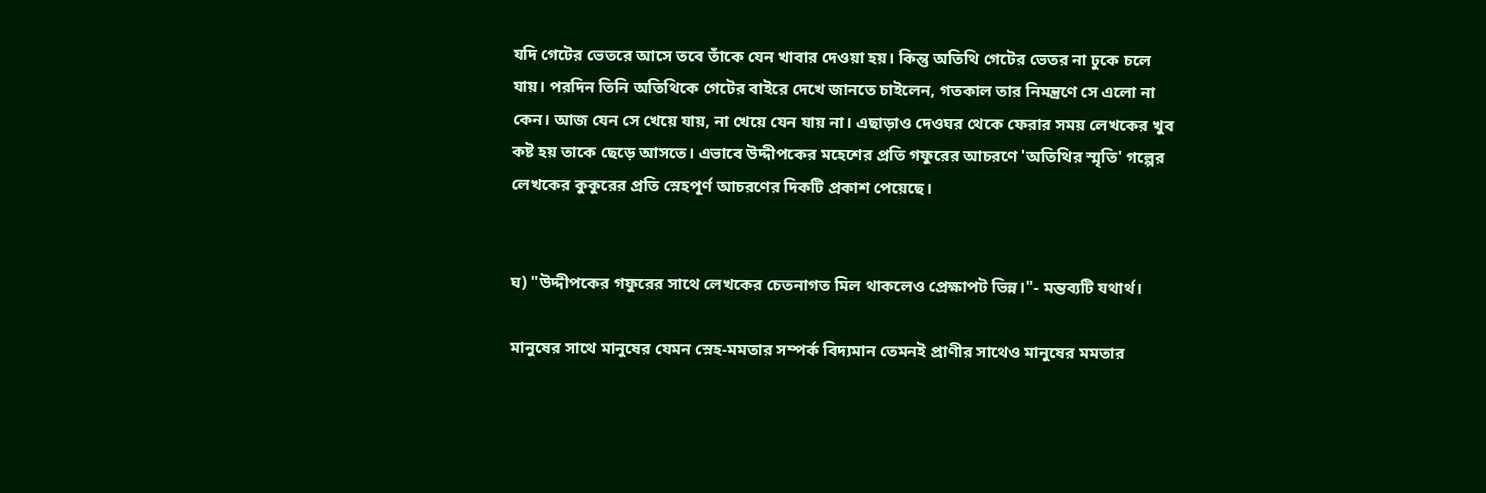যদি গেটের ভেতরে আসে তবে তাঁকে যেন খাবার দেওয়া হয়। কিন্তু অতিথি গেটের ভেতর না ঢুকে চলে যায়। পরদিন তিনি অতিথিকে গেটের বাইরে দেখে জানতে চাইলেন, গতকাল তার নিমন্ত্রণে সে এলো না কেন। আজ যেন সে খেয়ে যায়, না খেয়ে যেন যায় না। এছাড়াও দেওঘর থেকে ফেরার সময় লেখকের খুব কষ্ট হয় তাকে ছেড়ে আসতে। এভাবে উদ্দীপকের মহেশের প্রতি গফুরের আচরণে 'অতিথির স্মৃতি' গল্পের লেখকের কুকুরের প্রতি স্নেহপূর্ণ আচরণের দিকটি প্রকাশ পেয়েছে।


ঘ) "উদ্দীপকের গফুরের সাথে লেখকের চেতনাগত মিল থাকলেও প্রেক্ষাপট ভিন্ন।"- মন্তব্যটি যথার্থ।

মানুষের সাথে মানুষের যেমন স্নেহ-মমতার সম্পর্ক বিদ্যমান তেমনই প্রাণীর সাথেও মানুষের মমতার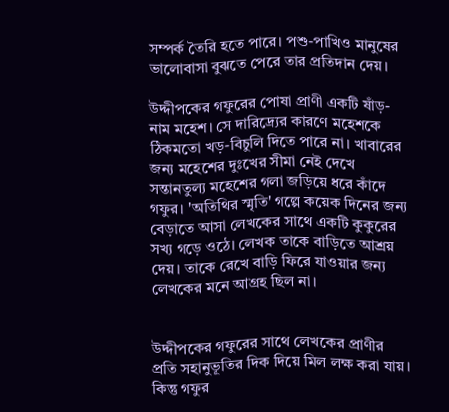সম্পর্ক তৈরি হতে পারে। পশু-পাখিও মানুষের ভালোবাসা বুঝতে পেরে তার প্রতিদান দেয়।

উদ্দীপকের গফুরের পোষা প্রাণী একটি ষাঁড়- নাম মহেশ। সে দারিদ্র্যের কারণে মহেশকে ঠিকমতো খড়-বিচুলি দিতে পারে না। খাবারের জন্য মহেশের দুঃখের সীমা নেই দেখে সন্তানতুল্য মহেশের গলা জড়িয়ে ধরে কাঁদে গফুর। 'অতিথির স্মৃতি' গল্পে কয়েক দিনের জন্য বেড়াতে আসা লেখকের সাথে একটি কুকুরের সখ্য গড়ে ওঠে। লেখক তাকে বাড়িতে আশ্রয় দেয়। তাকে রেখে বাড়ি ফিরে যাওয়ার জন্য লেখকের মনে আগ্রহ ছিল না।


উদ্দীপকের গফুরের সাথে লেখকের প্রাণীর প্রতি সহানুভূতির দিক দিয়ে মিল লক্ষ করা যায়। কিন্তু গফুর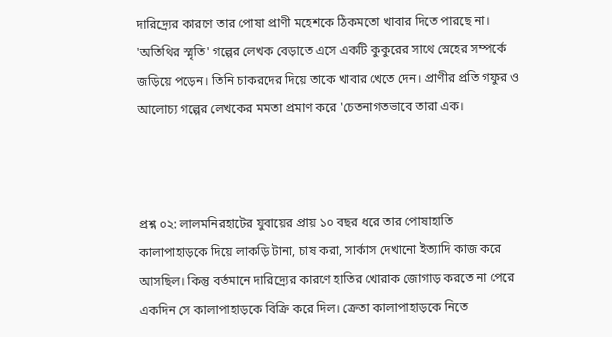দারিদ্র্যের কারণে তার পোষা প্রাণী মহেশকে ঠিকমতো খাবার দিতে পারছে না। 'অতিথির স্মৃতি' গল্পের লেখক বেড়াতে এসে একটি কুকুরের সাথে স্নেহের সম্পর্কে জড়িয়ে পড়েন। তিনি চাকরদের দিয়ে তাকে খাবার খেতে দেন। প্রাণীর প্রতি গফুর ও আলোচ্য গল্পের লেখকের মমতা প্রমাণ করে 'চেতনাগতভাবে তারা এক।



প্রশ্ন ০২: লালমনিরহাটের যুবায়ের প্রায় ১০ বছর ধরে তার পোষাহাতি কালাপাহাড়কে দিয়ে লাকড়ি টানা, চাষ করা, সার্কাস দেখানো ইত্যাদি কাজ করে আসছিল। কিন্তু বর্তমানে দারিদ্র্যের কারণে হাতির খোরাক জোগাড় করতে না পেরে একদিন সে কালাপাহাড়কে বিক্রি করে দিল। ক্রেতা কালাপাহাড়কে নিতে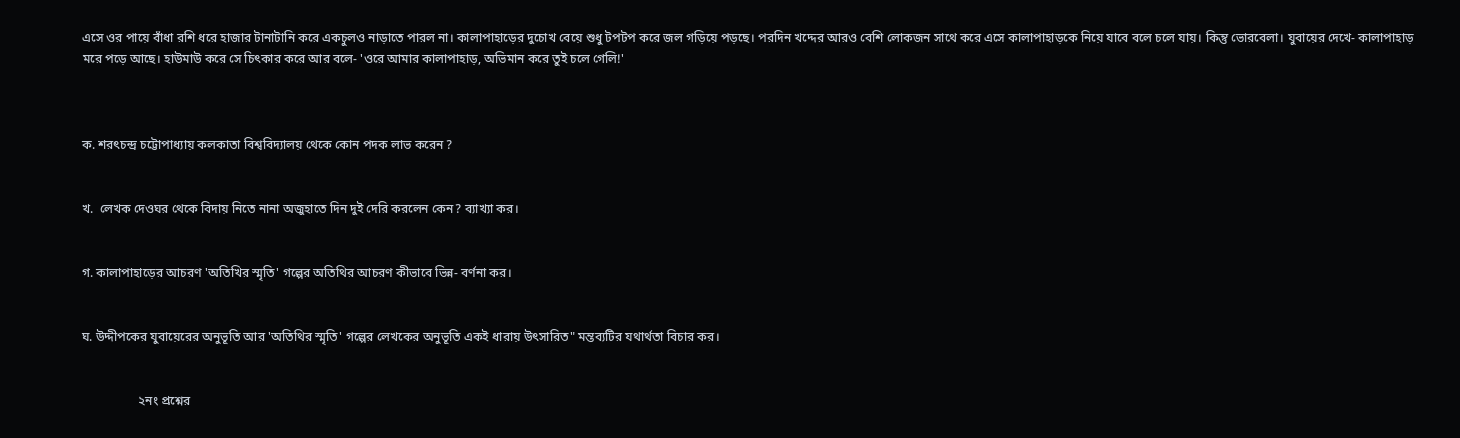এসে ওর পায়ে বাঁধা রশি ধরে হাজার টানাটানি করে একচুলও নাড়াতে পারল না। কালাপাহাড়ের দুচোখ বেয়ে শুধু টপটপ করে জল গড়িয়ে পড়ছে। পরদিন খদ্দের আরও বেশি লোকজন সাথে করে এসে কালাপাহাড়কে নিয়ে যাবে বলে চলে যায়। কিন্তু ভোরবেলা। যুবায়ের দেখে- কালাপাহাড় মরে পড়ে আছে। হাউমাউ করে সে চিৎকার করে আর বলে- 'ওরে আমার কালাপাহাড়, অভিমান করে তুই চলে গেলি!'



ক. শরৎচন্দ্র চট্টোপাধ্যায় কলকাতা বিশ্ববিদ্যালয় থেকে কোন পদক লাভ করেন ?


খ.  লেখক দেওঘর থেকে বিদায় নিতে নানা অজুহাতে দিন দুই দেরি করলেন কেন? ব্যাখ্যা কর।


গ. কালাপাহাড়ের আচরণ 'অতিখির স্মৃতি' গল্পের অতিথির আচরণ কীভাবে ভিন্ন- বর্ণনা কর।


ঘ. উদ্দীপকের যুবায়েরের অনুভূতি আর 'অতিথির স্মৃতি' গল্পের লেখকের অনুভূতি একই ধারায় উৎসারিত" মন্তব্যটির যথার্থতা বিচার কর।


                  ২নং প্রশ্নের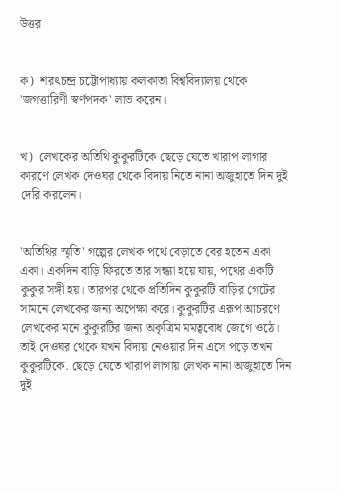উত্তর


ক)  শরৎচন্দ্র চট্টোপাধ্যায় কলকাতা বিশ্ববিদ্যালয় থেকে 'জগত্তারিণী স্বর্ণপদক' লাভ করেন।


খ)  লেখকের অতিথি কুকুরটিকে ছেড়ে যেতে খারাপ লাগার কারণে লেখক দেওঘর থেকে বিদায় নিতে নানা অজুহাতে দিন দুই দেরি করলেন।


'অতিথির স্মৃতি' গল্পের লেখক পথে বেড়াতে বের হতেন একা একা। একদিন বাড়ি ফিরতে তার সন্ধ্যা হয়ে যায়, পথের একটি কুকুর সঙ্গী হয়। তারপর থেকে প্রতিদিন কুকুরটি বাড়ির গেটের সামনে লেখকের জন্য অপেক্ষা করে। কুকুরটির এরূপ আচরণে লেখকের মনে কুকুরটির জন্য অকৃত্রিম মমত্ববোধ জেগে ওঠে। তাই দেওঘর থেকে যখন বিদায় নেওয়ার দিন এসে পড়ে তখন কুকুরটিকে. ছেড়ে যেতে খারাপ লাগায় লেখক নানা অজুহাতে দিন দুই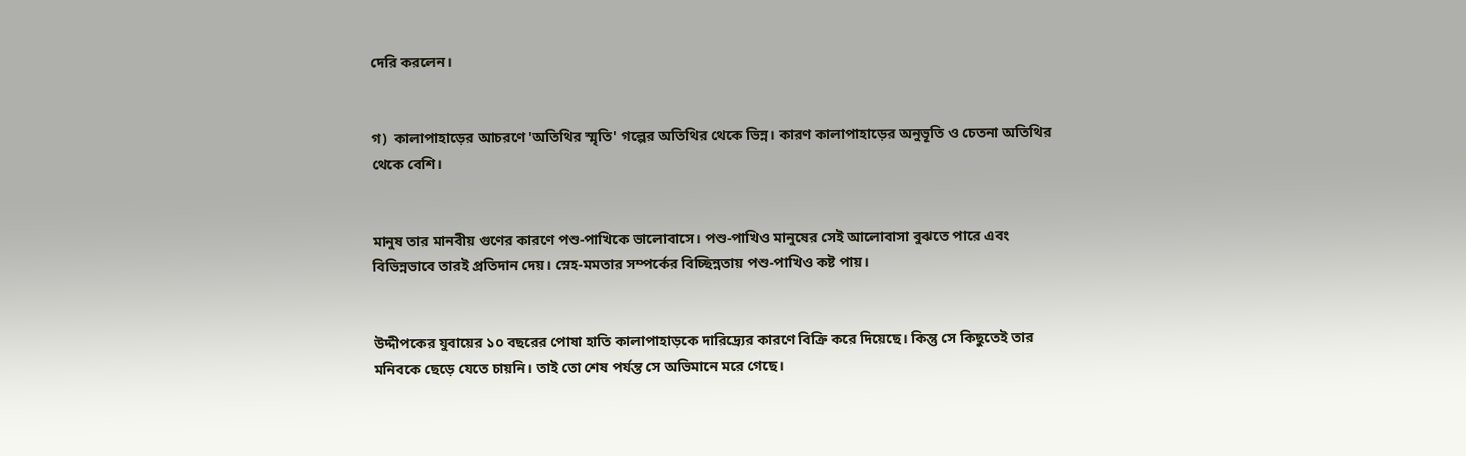দেরি করলেন।


গ)  কালাপাহাড়ের আচরণে 'অতিথির স্মৃতি' গল্পের অতিথির থেকে ভিন্ন। কারণ কালাপাহাড়ের অনুভূতি ও চেতনা অতিথির থেকে বেশি।


মানুষ তার মানবীয় গুণের কারণে পশু-পাখিকে ভালোবাসে। পশু-পাখিও মানুষের সেই আলোবাসা বুঝতে পারে এবং বিভিন্নভাবে তারই প্রতিদান দেয়। স্নেহ-মমতার সম্পর্কের বিচ্ছিন্নতায় পশু-পাখিও কষ্ট পায়।


উদ্দীপকের যুবায়ের ১০ বছরের পোষা হাতি কালাপাহাড়কে দারিদ্র্যের কারণে বিক্রি করে দিয়েছে। কিন্তু সে কিছুতেই তার মনিবকে ছেড়ে যেতে চায়নি। তাই তো শেষ পর্যন্ত সে অভিমানে মরে গেছে।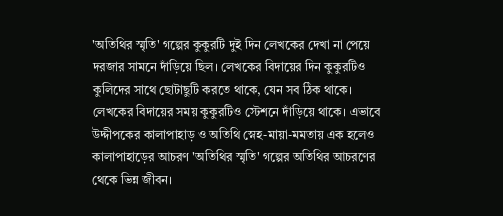'অতিথির স্মৃতি' গল্পের কুকুরটি দুই দিন লেখকের দেখা না পেয়ে দরজার সামনে দাঁড়িয়ে ছিল। লেখকের বিদায়ের দিন কুকুরটিও কুলিদের সাথে ছোটাছুটি করতে থাকে, যেন সব ঠিক থাকে। লেখকের বিদায়ের সময় কুকুরটিও স্টেশনে দাঁড়িয়ে থাকে। এভাবে উদ্দীপকের কালাপাহাড় ও অতিথি স্নেহ-মায়া-মমতায় এক হলেও কালাপাহাড়ের আচরণ 'অতিথির স্মৃতি' গল্পের অতিথির আচরণের থেকে ভিন্ন জীবন।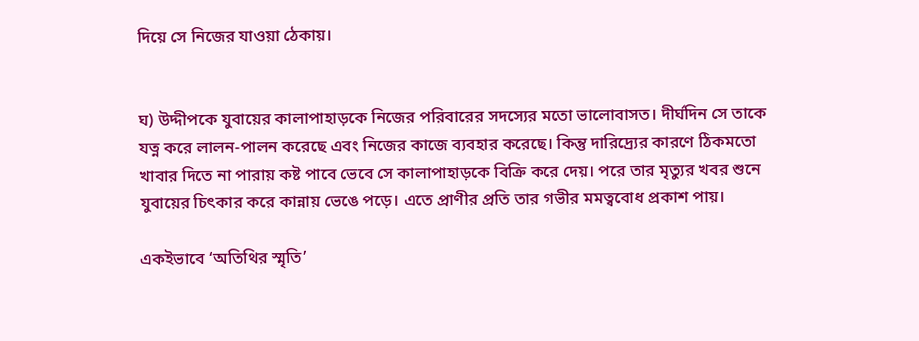দিয়ে সে নিজের যাওয়া ঠেকায়।


ঘ) উদ্দীপকে যুবায়ের কালাপাহাড়কে নিজের পরিবারের সদস্যের মতো ভালোবাসত। দীর্ঘদিন সে তাকে যত্ন করে লালন-পালন করেছে এবং নিজের কাজে ব্যবহার করেছে। কিন্তু দারিদ্র্যের কারণে ঠিকমতো খাবার দিতে না পারায় কষ্ট পাবে ভেবে সে কালাপাহাড়কে বিক্রি করে দেয়। পরে তার মৃত্যুর খবর শুনে যুবায়ের চিৎকার করে কান্নায় ভেঙে পড়ে। এতে প্রাণীর প্রতি তার গভীর মমত্ববোধ প্রকাশ পায়।

একইভাবে ‘অতিথির স্মৃতি’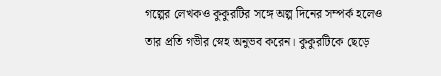গল্পের লেখকও কুকুরটির সঙ্গে অল্প দিনের সম্পর্ক হলেও তার প্রতি গভীর স্নেহ অনুভব করেন। কুকুরটিকে ছেড়ে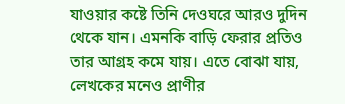যাওয়ার কষ্টে তিনি দেওঘরে আরও দুদিন থেকে যান। এমনকি বাড়ি ফেরার প্রতিও তার আগ্রহ কমে যায়। এতে বোঝা যায়, লেখকের মনেও প্রাণীর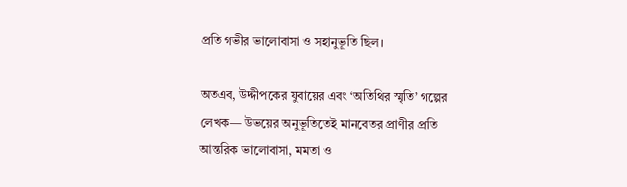প্রতি গভীর ভালোবাসা ও সহানুভূতি ছিল।

অতএব, উদ্দীপকের যুবায়ের এবং ‘অতিথির স্মৃতি’ গল্পের লেখক— উভয়ের অনুভূতিতেই মানবেতর প্রাণীর প্রতি আন্তরিক ভালোবাসা, মমতা ও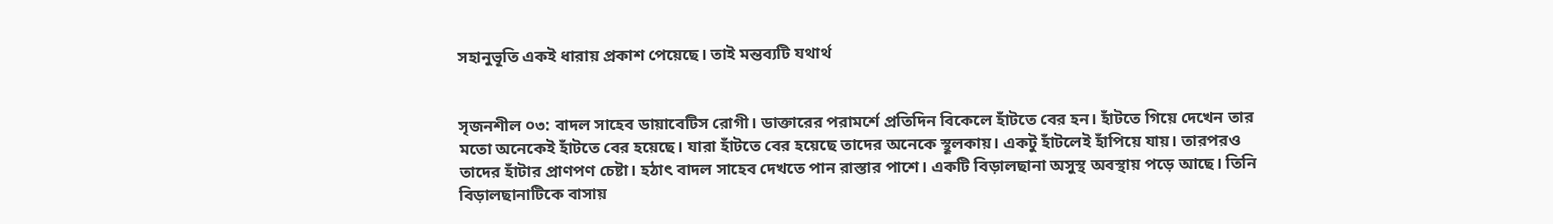সহানুভূতি একই ধারায় প্রকাশ পেয়েছে। তাই মন্তব্যটি যথার্থ


সৃজনশীল ০৩: বাদল সাহেব ডায়াবেটিস রোগী। ডাক্তারের পরামর্শে প্রতিদিন বিকেলে হাঁটতে বের হন। হাঁটতে গিয়ে দেখেন তার মতো অনেকেই হাঁটতে বের হয়েছে। যারা হাঁটতে বের হয়েছে তাদের অনেকে স্থূলকায়। একটু হাঁটলেই হাঁপিয়ে যায়। তারপরও তাদের হাঁটার প্রাণপণ চেষ্টা। হঠাৎ বাদল সাহেব দেখতে পান রাস্তার পাশে। একটি বিড়ালছানা অসুস্থ অবস্থায় পড়ে আছে। তিনি বিড়ালছানাটিকে বাসায়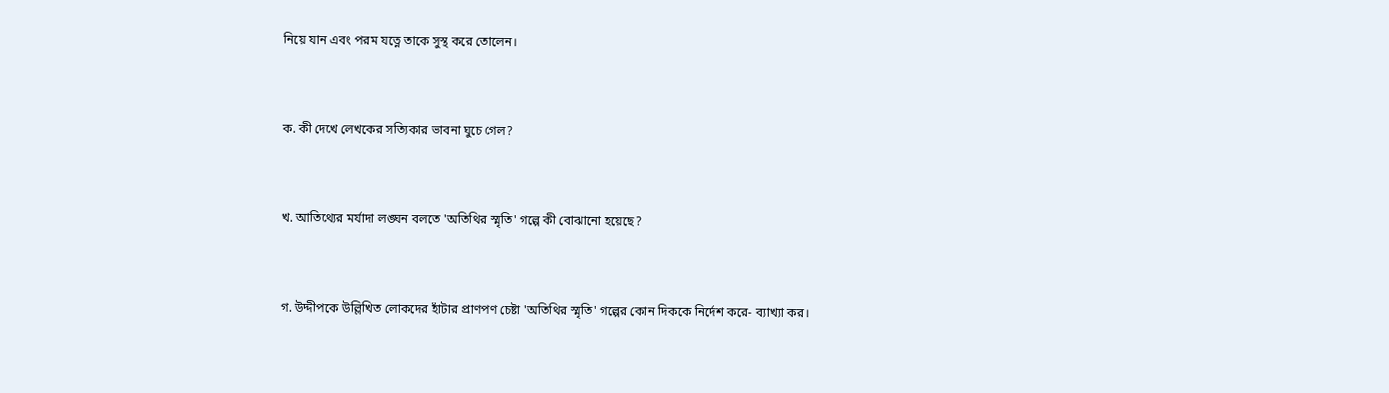নিয়ে যান এবং পরম যত্নে তাকে সুস্থ করে তোলেন।


ক. কী দেখে লেখকের সত্যিকার ভাবনা ঘুচে গেল?


খ. আতিথ্যের মর্যাদা লঙ্ঘন বলতে 'অতিথির স্মৃতি' গল্পে কী বোঝানো হয়েছে?


গ. উদ্দীপকে উল্লিখিত লোকদের হাঁটার প্রাণপণ চেষ্টা 'অতিথির স্মৃতি' গল্পের কোন দিককে নির্দেশ করে- ব্যাখ্যা কর।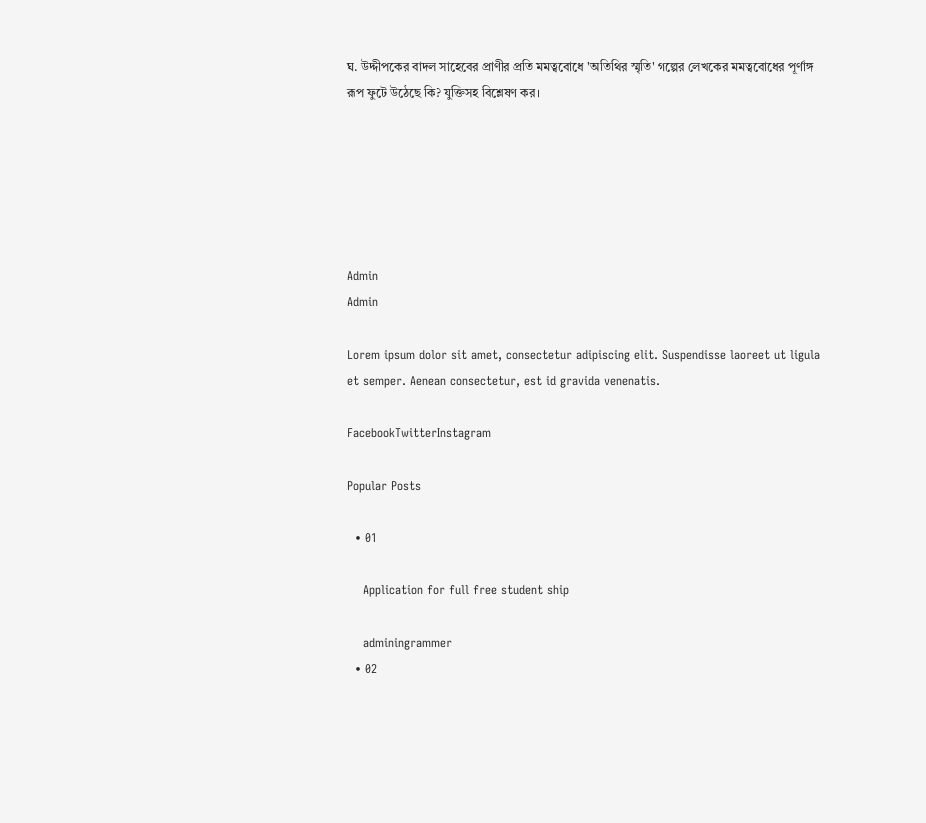ঘ. উদ্দীপকের বাদল সাহেবের প্রাণীর প্রতি মমত্ববোধে 'অতিথির স্মৃতি' গল্পের লেখকের মমত্ববোধের পূর্ণাঙ্গ রূপ ফুটে উঠেছে কি? যুক্তিসহ বিশ্লেষণ কর।






Admin
Admin

Lorem ipsum dolor sit amet, consectetur adipiscing elit. Suspendisse laoreet ut ligula et semper. Aenean consectetur, est id gravida venenatis.

FacebookTwitterInstagram

Popular Posts

  • 01

    Application for full free student ship

    adminingrammer
  • 02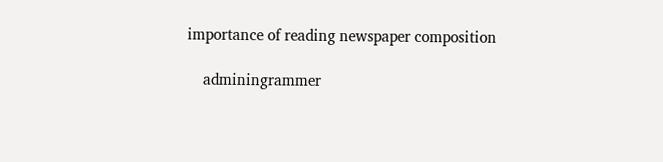importance of reading newspaper composition

    adminingrammer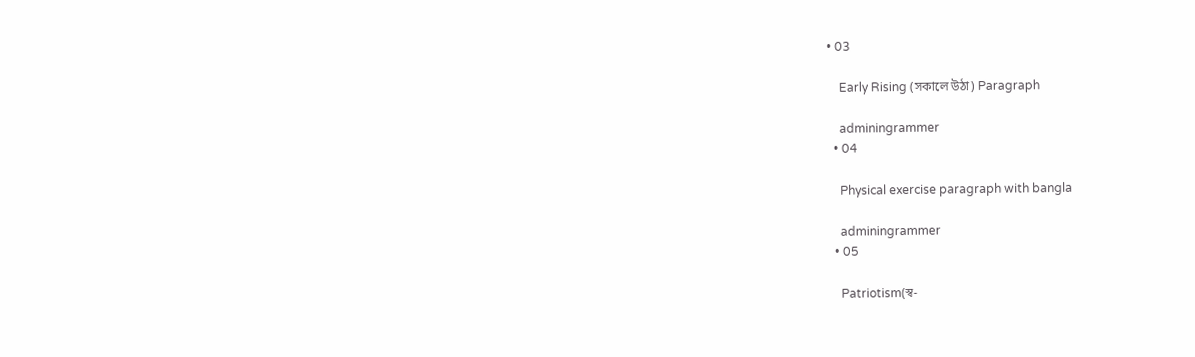• 03

    Early Rising (সকালে উঠা) Paragraph

    adminingrammer
  • 04

    Physical exercise paragraph with bangla

    adminingrammer
  • 05

    Patriotism(স্ব-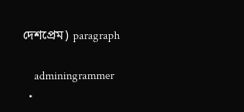দেশপ্রেম) paragraph

    adminingrammer
  •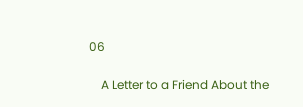06

    A Letter to a Friend About the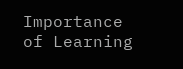Importance of Learning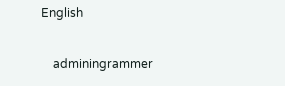English

    adminingrammer